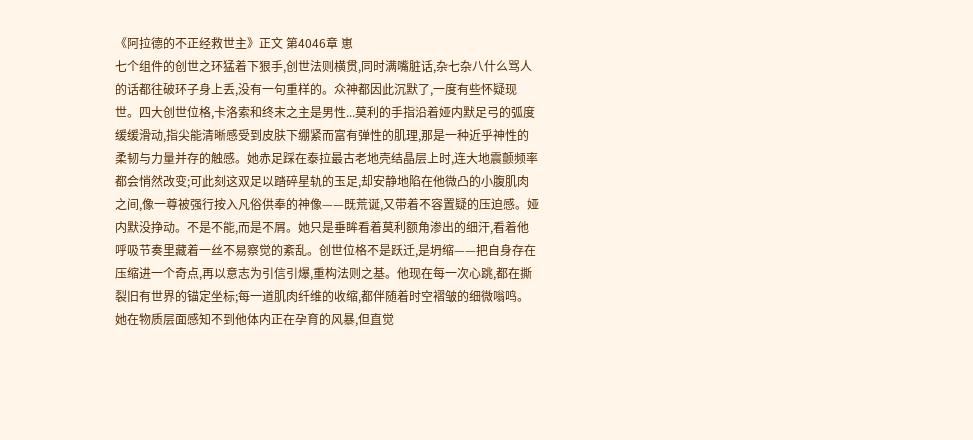《阿拉德的不正经救世主》正文 第4046章 崽
七个组件的创世之环猛着下狠手,创世法则横贯,同时满嘴脏话,杂七杂八什么骂人的话都往破环子身上丢,没有一句重样的。众神都因此沉默了,一度有些怀疑现世。四大创世位格,卡洛索和终末之主是男性...莫利的手指沿着娅内默足弓的弧度缓缓滑动,指尖能清晰感受到皮肤下绷紧而富有弹性的肌理,那是一种近乎神性的柔韧与力量并存的触感。她赤足踩在泰拉最古老地壳结晶层上时,连大地震颤频率都会悄然改变;可此刻这双足以踏碎星轨的玉足,却安静地陷在他微凸的小腹肌肉之间,像一尊被强行按入凡俗供奉的神像——既荒诞,又带着不容置疑的压迫感。娅内默没挣动。不是不能,而是不屑。她只是垂眸看着莫利额角渗出的细汗,看着他呼吸节奏里藏着一丝不易察觉的紊乱。创世位格不是跃迁,是坍缩——把自身存在压缩进一个奇点,再以意志为引信引爆,重构法则之基。他现在每一次心跳,都在撕裂旧有世界的锚定坐标;每一道肌肉纤维的收缩,都伴随着时空褶皱的细微嗡鸣。她在物质层面感知不到他体内正在孕育的风暴,但直觉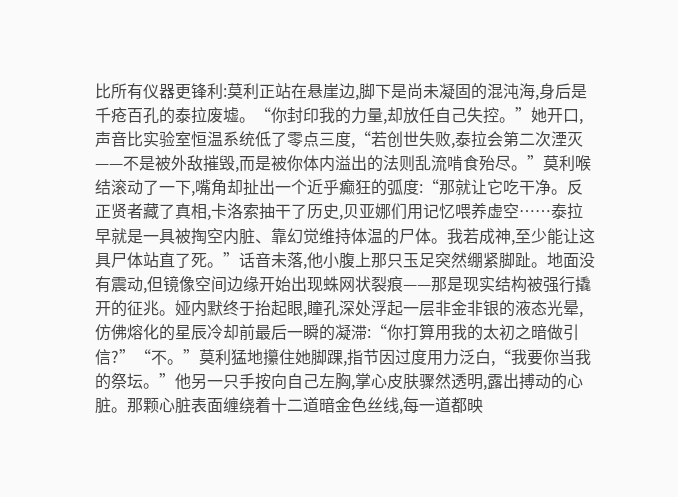比所有仪器更锋利:莫利正站在悬崖边,脚下是尚未凝固的混沌海,身后是千疮百孔的泰拉废墟。“你封印我的力量,却放任自己失控。”她开口,声音比实验室恒温系统低了零点三度,“若创世失败,泰拉会第二次湮灭——不是被外敌摧毁,而是被你体内溢出的法则乱流啃食殆尽。”莫利喉结滚动了一下,嘴角却扯出一个近乎癫狂的弧度:“那就让它吃干净。反正贤者藏了真相,卡洛索抽干了历史,贝亚娜们用记忆喂养虚空……泰拉早就是一具被掏空内脏、靠幻觉维持体温的尸体。我若成神,至少能让这具尸体站直了死。”话音未落,他小腹上那只玉足突然绷紧脚趾。地面没有震动,但镜像空间边缘开始出现蛛网状裂痕——那是现实结构被强行撬开的征兆。娅内默终于抬起眼,瞳孔深处浮起一层非金非银的液态光晕,仿佛熔化的星辰冷却前最后一瞬的凝滞:“你打算用我的太初之暗做引信?”“不。”莫利猛地攥住她脚踝,指节因过度用力泛白,“我要你当我的祭坛。”他另一只手按向自己左胸,掌心皮肤骤然透明,露出搏动的心脏。那颗心脏表面缠绕着十二道暗金色丝线,每一道都映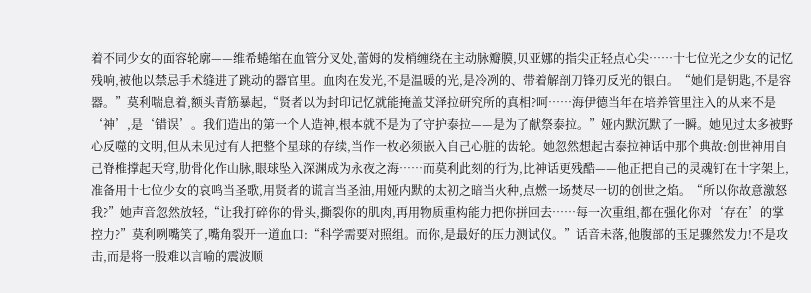着不同少女的面容轮廓——维希蜷缩在血管分叉处,蕾姆的发梢缠绕在主动脉瓣膜,贝亚娜的指尖正轻点心尖……十七位光之少女的记忆残响,被他以禁忌手术缝进了跳动的器官里。血肉在发光,不是温暖的光,是冷冽的、带着解剖刀锋刃反光的银白。“她们是钥匙,不是容器。”莫利喘息着,额头青筋暴起,“贤者以为封印记忆就能掩盖艾泽拉研究所的真相?呵……海伊德当年在培养管里注入的从来不是‘神’,是‘错误’。我们造出的第一个人造神,根本就不是为了守护泰拉——是为了献祭泰拉。”娅内默沉默了一瞬。她见过太多被野心反噬的文明,但从未见过有人把整个星球的存续,当作一枚必须嵌入自己心脏的齿轮。她忽然想起古泰拉神话中那个典故:创世神用自己脊椎撑起天穹,肋骨化作山脉,眼球坠入深渊成为永夜之海……而莫利此刻的行为,比神话更残酷——他正把自己的灵魂钉在十字架上,准备用十七位少女的哀鸣当圣歌,用贤者的谎言当圣油,用娅内默的太初之暗当火种,点燃一场焚尽一切的创世之焰。“所以你故意激怒我?”她声音忽然放轻,“让我打碎你的骨头,撕裂你的肌肉,再用物质重构能力把你拼回去……每一次重组,都在强化你对‘存在’的掌控力?”莫利咧嘴笑了,嘴角裂开一道血口:“科学需要对照组。而你,是最好的压力测试仪。”话音未落,他腹部的玉足骤然发力!不是攻击,而是将一股难以言喻的震波顺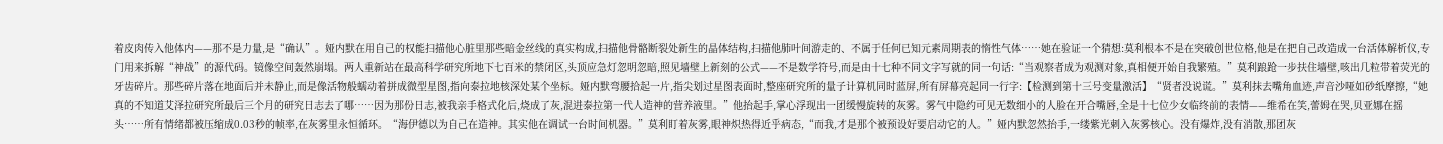着皮肉传入他体内——那不是力量,是“确认”。娅内默在用自己的权能扫描他心脏里那些暗金丝线的真实构成,扫描他骨骼断裂处新生的晶体结构,扫描他肺叶间游走的、不属于任何已知元素周期表的惰性气体……她在验证一个猜想:莫利根本不是在突破创世位格,他是在把自己改造成一台活体解析仪,专门用来拆解“神战”的源代码。镜像空间轰然崩塌。两人重新站在最高科学研究所地下七百米的禁闭区,头顶应急灯忽明忽暗,照见墙壁上新刻的公式——不是数学符号,而是由十七种不同文字写就的同一句话:“当观察者成为观测对象,真相便开始自我繁殖。”莫利踉跄一步扶住墙壁,咳出几粒带着荧光的牙齿碎片。那些碎片落在地面后并未静止,而是像活物般蠕动着拼成微型星图,指向泰拉地核深处某个坐标。娅内默弯腰拾起一片,指尖划过星图表面时,整座研究所的量子计算机同时蓝屏,所有屏幕亮起同一行字:【检测到第十三号变量激活】“贤者没说谎。”莫利抹去嘴角血迹,声音沙哑如砂纸摩擦,“她真的不知道艾泽拉研究所最后三个月的研究日志去了哪……因为那份日志,被我亲手格式化后,烧成了灰,混进泰拉第一代人造神的营养液里。”他抬起手,掌心浮现出一团缓慢旋转的灰雾。雾气中隐约可见无数细小的人脸在开合嘴唇,全是十七位少女临终前的表情——维希在笑,蕾姆在哭,贝亚娜在摇头……所有情绪都被压缩成0.03秒的帧率,在灰雾里永恒循环。“海伊德以为自己在造神。其实他在调试一台时间机器。”莫利盯着灰雾,眼神炽热得近乎病态,“而我,才是那个被预设好要启动它的人。”娅内默忽然抬手,一缕紫光刺入灰雾核心。没有爆炸,没有消散,那团灰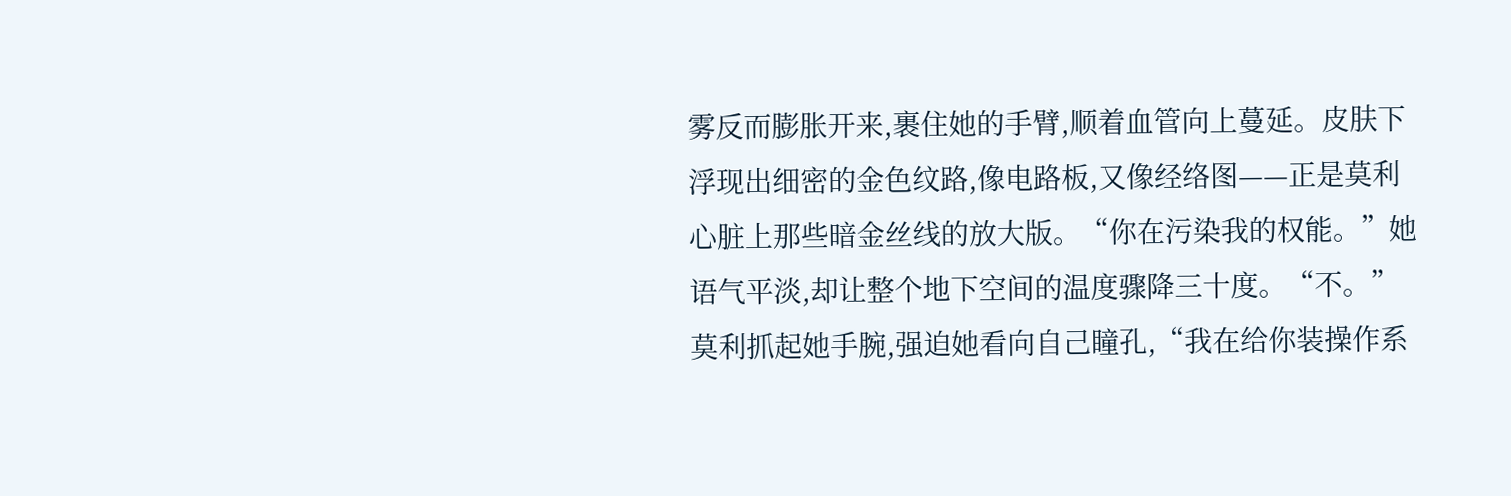雾反而膨胀开来,裹住她的手臂,顺着血管向上蔓延。皮肤下浮现出细密的金色纹路,像电路板,又像经络图——正是莫利心脏上那些暗金丝线的放大版。“你在污染我的权能。”她语气平淡,却让整个地下空间的温度骤降三十度。“不。”莫利抓起她手腕,强迫她看向自己瞳孔,“我在给你装操作系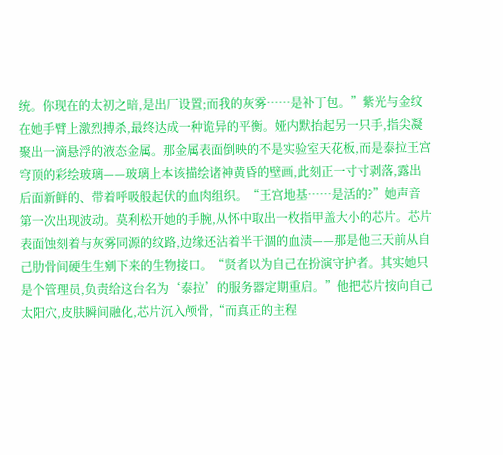统。你现在的太初之暗,是出厂设置;而我的灰雾……是补丁包。”紫光与金纹在她手臂上激烈搏杀,最终达成一种诡异的平衡。娅内默抬起另一只手,指尖凝聚出一滴悬浮的液态金属。那金属表面倒映的不是实验室天花板,而是泰拉王宫穹顶的彩绘玻璃——玻璃上本该描绘诸神黄昏的壁画,此刻正一寸寸剥落,露出后面新鲜的、带着呼吸般起伏的血肉组织。“王宫地基……是活的?”她声音第一次出现波动。莫利松开她的手腕,从怀中取出一枚指甲盖大小的芯片。芯片表面蚀刻着与灰雾同源的纹路,边缘还沾着半干涸的血渍——那是他三天前从自己肋骨间硬生生剜下来的生物接口。“贤者以为自己在扮演守护者。其实她只是个管理员,负责给这台名为‘泰拉’的服务器定期重启。”他把芯片按向自己太阳穴,皮肤瞬间融化,芯片沉入颅骨,“而真正的主程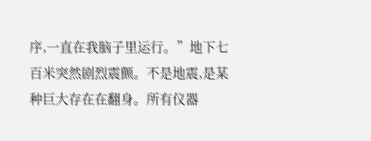序,一直在我脑子里运行。”地下七百米突然剧烈震颤。不是地震,是某种巨大存在在翻身。所有仪器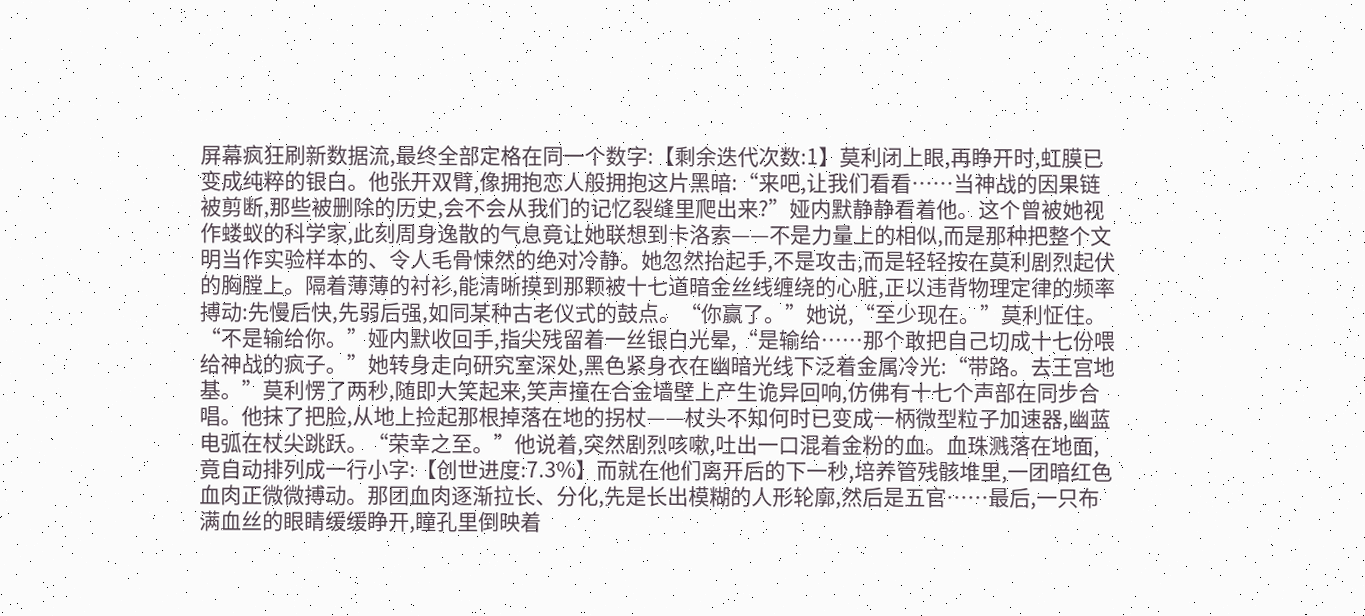屏幕疯狂刷新数据流,最终全部定格在同一个数字:【剩余迭代次数:1】莫利闭上眼,再睁开时,虹膜已变成纯粹的银白。他张开双臂,像拥抱恋人般拥抱这片黑暗:“来吧,让我们看看……当神战的因果链被剪断,那些被删除的历史,会不会从我们的记忆裂缝里爬出来?”娅内默静静看着他。这个曾被她视作蝼蚁的科学家,此刻周身逸散的气息竟让她联想到卡洛索——不是力量上的相似,而是那种把整个文明当作实验样本的、令人毛骨悚然的绝对冷静。她忽然抬起手,不是攻击,而是轻轻按在莫利剧烈起伏的胸膛上。隔着薄薄的衬衫,能清晰摸到那颗被十七道暗金丝线缠绕的心脏,正以违背物理定律的频率搏动:先慢后快,先弱后强,如同某种古老仪式的鼓点。“你赢了。”她说,“至少现在。”莫利怔住。“不是输给你。”娅内默收回手,指尖残留着一丝银白光晕,“是输给……那个敢把自己切成十七份喂给神战的疯子。”她转身走向研究室深处,黑色紧身衣在幽暗光线下泛着金属冷光:“带路。去王宫地基。”莫利愣了两秒,随即大笑起来,笑声撞在合金墙壁上产生诡异回响,仿佛有十七个声部在同步合唱。他抹了把脸,从地上捡起那根掉落在地的拐杖——杖头不知何时已变成一柄微型粒子加速器,幽蓝电弧在杖尖跳跃。“荣幸之至。”他说着,突然剧烈咳嗽,吐出一口混着金粉的血。血珠溅落在地面,竟自动排列成一行小字:【创世进度:7.3%】而就在他们离开后的下一秒,培养管残骸堆里,一团暗红色血肉正微微搏动。那团血肉逐渐拉长、分化,先是长出模糊的人形轮廓,然后是五官……最后,一只布满血丝的眼睛缓缓睁开,瞳孔里倒映着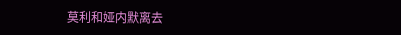莫利和娅内默离去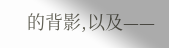的背影,以及——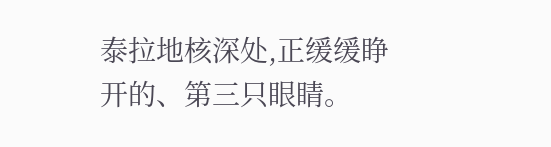泰拉地核深处,正缓缓睁开的、第三只眼睛。